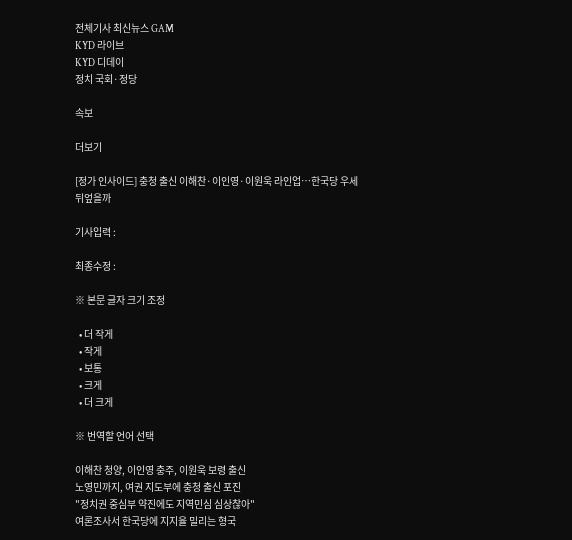전체기사 최신뉴스 GAM
KYD 라이브
KYD 디데이
정치 국회·정당

속보

더보기

[정가 인사이드] 충청 출신 이해찬·이인영·이원욱 라인업…한국당 우세 뒤엎을까

기사입력 :

최종수정 :

※ 본문 글자 크기 조정

  • 더 작게
  • 작게
  • 보통
  • 크게
  • 더 크게

※ 번역할 언어 선택

이해찬 청양, 이인영 충주, 이원욱 보령 출신
노영민까지, 여권 지도부에 충청 출신 포진
"정치권 중심부 약진에도 지역민심 심상찮아"
여론조사서 한국당에 지지율 밀리는 형국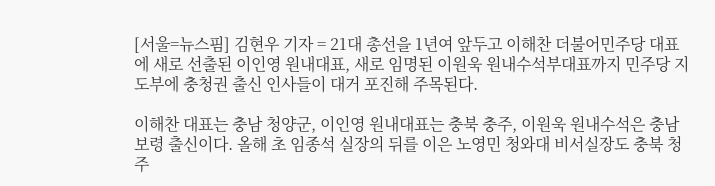[서울=뉴스핌] 김현우 기자 = 21대 총선을 1년여 앞두고 이해찬 더불어민주당 대표에 새로 선출된 이인영 원내대표, 새로 임명된 이원욱 원내수석부대표까지 민주당 지도부에 충청권 출신 인사들이 대거 포진해 주목된다.

이해찬 대표는 충남 청양군, 이인영 원내대표는 충북 충주, 이원욱 원내수석은 충남 보령 출신이다. 올해 초 임종석 실장의 뒤를 이은 노영민 청와대 비서실장도 충북 청주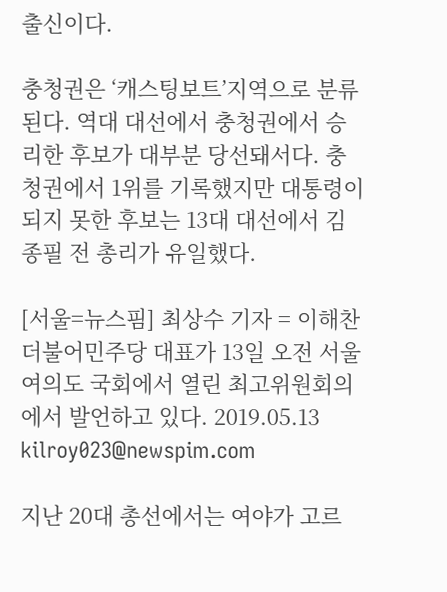출신이다.

충청권은 ‘캐스팅보트’지역으로 분류된다. 역대 대선에서 충청권에서 승리한 후보가 대부분 당선돼서다. 충청권에서 1위를 기록했지만 대통령이 되지 못한 후보는 13대 대선에서 김종필 전 총리가 유일했다.

[서울=뉴스핌] 최상수 기자 = 이해찬 더불어민주당 대표가 13일 오전 서울 여의도 국회에서 열린 최고위원회의에서 발언하고 있다. 2019.05.13 kilroy023@newspim.com

지난 20대 총선에서는 여야가 고르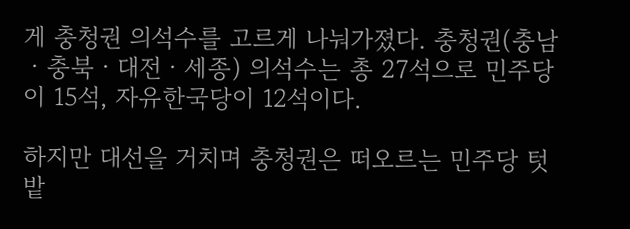게 충청권 의석수를 고르게 나눠가졌다. 충청권(충남ㆍ충북ㆍ대전ㆍ세종) 의석수는 총 27석으로 민주당이 15석, 자유한국당이 12석이다.

하지만 대선을 거치며 충청권은 떠오르는 민주당 텃밭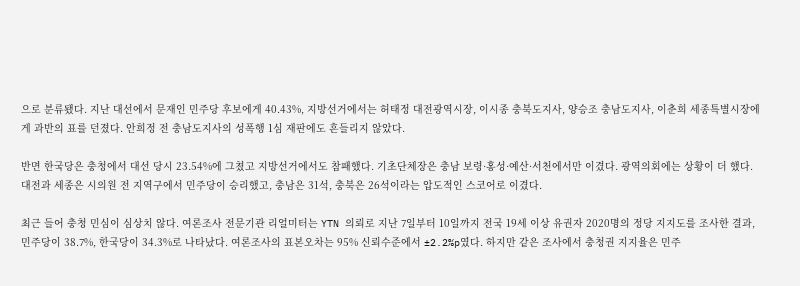으로 분류됐다. 지난 대선에서 문재인 민주당 후보에게 40.43%, 지방선거에서는 허태정 대전광역시장, 이시종 충북도지사, 양승조 충남도지사, 이춘희 세종특별시장에게 과반의 표를 던졌다. 안희정 전 충남도지사의 성폭행 1심 재판에도 흔들리지 않았다.

반면 한국당은 충청에서 대선 당시 23.54%에 그쳤고 지방선거에서도 참패했다. 기초단체장은 충남 보령·홍성·예산·서천에서만 이겼다. 광역의회에는 상황이 더 했다. 대전과 세종은 시의원 전 지역구에서 민주당이 승리했고, 충남은 31석, 충북은 26석이라는 압도적인 스코어로 이겼다.

최근 들어 충청 민심이 심상치 않다. 여론조사 전문기관 리얼미터는 YTN 의뢰로 지난 7일부터 10일까지 전국 19세 이상 유권자 2020명의 정당 지지도를 조사한 결과, 민주당이 38.7%, 한국당이 34.3%로 나타났다. 여론조사의 표본오차는 95% 신뢰수준에서 ±2.2%p였다. 하지만 같은 조사에서 충청권 지지율은 민주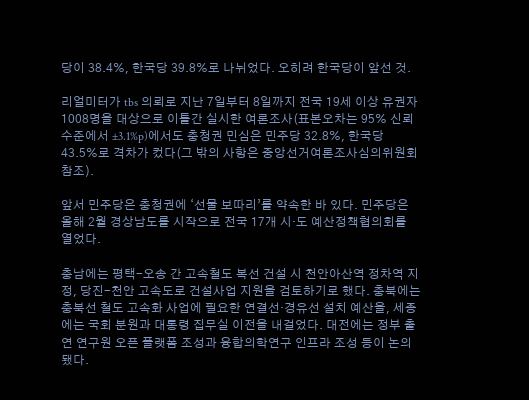당이 38.4%, 한국당 39.8%로 나뉘었다. 오히려 한국당이 앞선 것.

리얼미터가 tbs 의뢰로 지난 7일부터 8일까지 전국 19세 이상 유권자 1008명을 대상으로 이틀간 실시한 여론조사(표본오차는 95% 신뢰수준에서 ±3.1%p)에서도 충청권 민심은 민주당 32.8%, 한국당 43.5%로 격차가 컸다(그 밖의 사항은 중앙선거여론조사심의위원회 참조).

앞서 민주당은 충청권에 ‘선물 보따리’를 약속한 바 있다. 민주당은 올해 2월 경상남도를 시작으로 전국 17개 시·도 예산정책협의회를 열었다.

충남에는 평택-오송 간 고속철도 복선 건설 시 천안아산역 정차역 지정, 당진-천안 고속도로 건설사업 지원을 검토하기로 했다. 충북에는 충북선 철도 고속화 사업에 필요한 연결선·경유선 설치 예산을, 세종에는 국회 분원과 대통령 집무실 이전을 내걸었다. 대전에는 정부 출연 연구원 오픈 플랫폼 조성과 융합의학연구 인프라 조성 등이 논의됐다.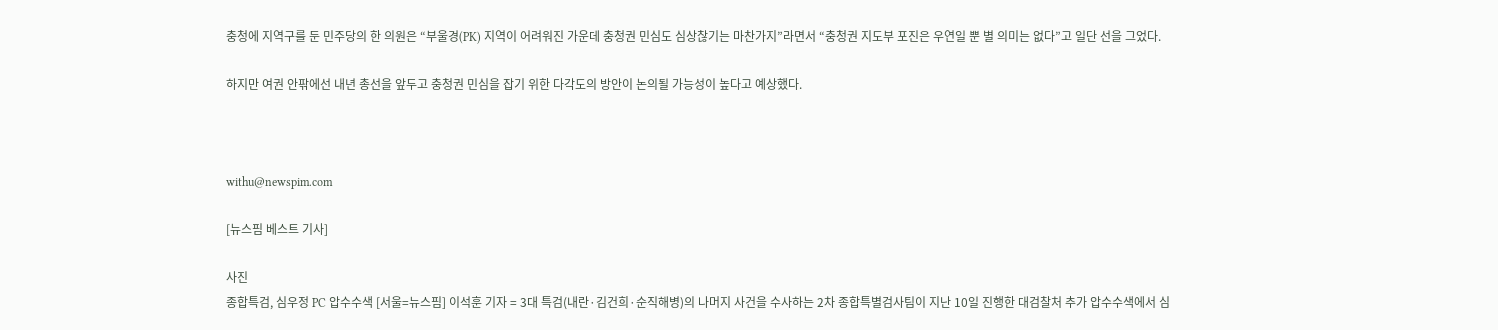충청에 지역구를 둔 민주당의 한 의원은 “부울경(PK) 지역이 어려워진 가운데 충청권 민심도 심상찮기는 마찬가지”라면서 “충청권 지도부 포진은 우연일 뿐 별 의미는 없다”고 일단 선을 그었다.

하지만 여권 안팎에선 내년 총선을 앞두고 충청권 민심을 잡기 위한 다각도의 방안이 논의될 가능성이 높다고 예상했다.



withu@newspim.com

[뉴스핌 베스트 기사]

사진
종합특검, 심우정 PC 압수수색 [서울=뉴스핌] 이석훈 기자 = 3대 특검(내란·김건희·순직해병)의 나머지 사건을 수사하는 2차 종합특별검사팀이 지난 10일 진행한 대검찰처 추가 압수수색에서 심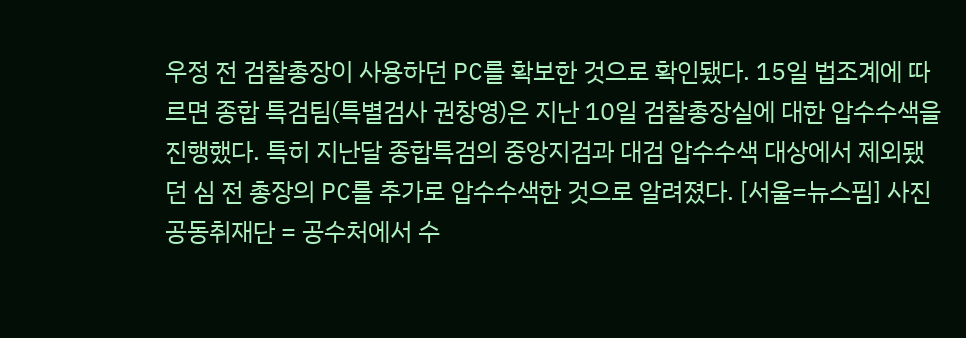우정 전 검찰총장이 사용하던 PC를 확보한 것으로 확인됐다. 15일 법조계에 따르면 종합 특검팀(특별검사 권창영)은 지난 10일 검찰총장실에 대한 압수수색을 진행했다. 특히 지난달 종합특검의 중앙지검과 대검 압수수색 대상에서 제외됐던 심 전 총장의 PC를 추가로 압수수색한 것으로 알려졌다. [서울=뉴스핌] 사진공동취재단 = 공수처에서 수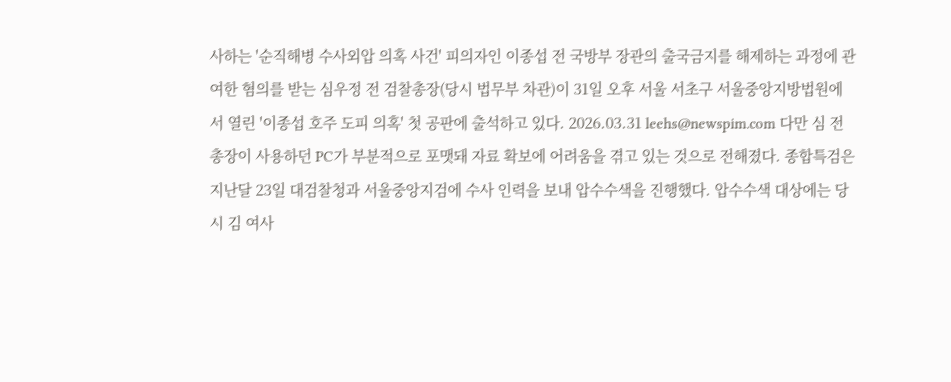사하는 '순직해병 수사외압 의혹 사건' 피의자인 이종섭 전 국방부 장관의 출국금지를 해제하는 과정에 관여한 혐의를 받는 심우정 전 검찰총장(당시 법무부 차관)이 31일 오후 서울 서초구 서울중앙지방법원에서 열린 '이종섭 호주 도피 의혹' 첫 공판에 출석하고 있다. 2026.03.31 leehs@newspim.com 다만 심 전 총장이 사용하던 PC가 부분적으로 포맷돼 자료 확보에 어려움을 겪고 있는 것으로 전해졌다. 종합특검은 지난달 23일 대검찰청과 서울중앙지검에 수사 인력을 보내 압수수색을 진행했다. 압수수색 대상에는 당시 김 여사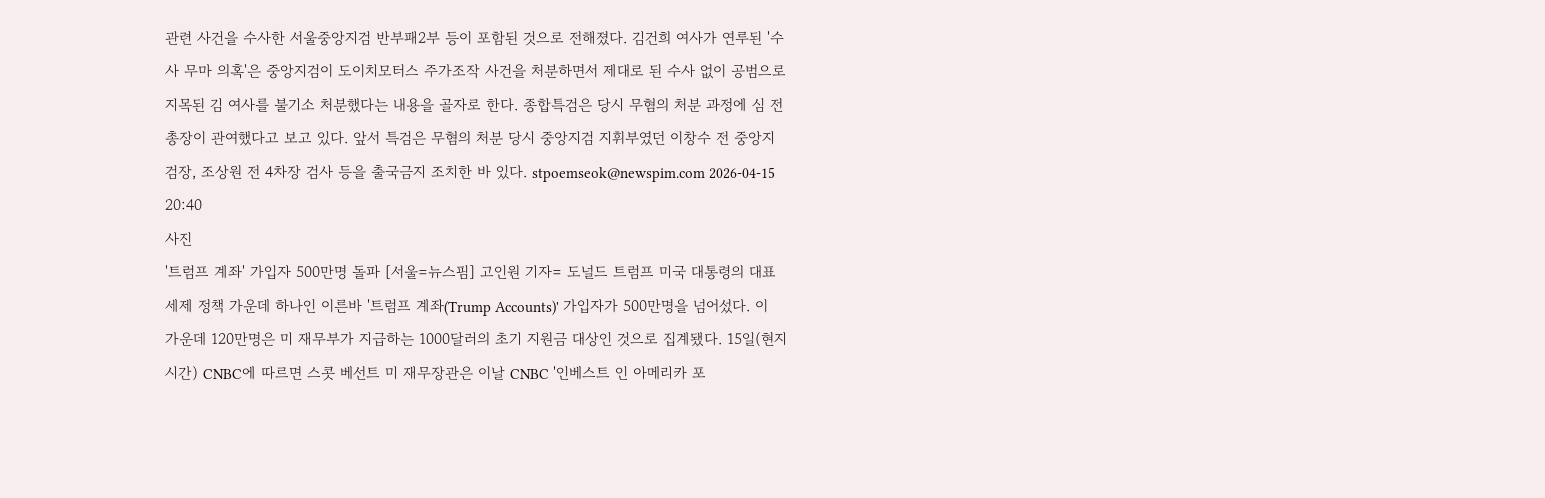관련 사건을 수사한 서울중앙지검 반부패2부 등이 포함된 것으로 전해졌다. 김건희 여사가 연루된 '수사 무마 의혹'은 중앙지검이 도이치모터스 주가조작 사건을 처분하면서 제대로 된 수사 없이 공범으로 지목된 김 여사를 불기소 처분했다는 내용을 골자로 한다. 종합특검은 당시 무혐의 처분 과정에 심 전 총장이 관여했다고 보고 있다. 앞서 특검은 무혐의 처분 당시 중앙지검 지휘부였던 이창수 전 중앙지검장, 조상원 전 4차장 검사 등을 출국금지 조치한 바 있다. stpoemseok@newspim.com 2026-04-15 20:40
사진
'트럼프 계좌' 가입자 500만명 돌파 [서울=뉴스핌] 고인원 기자= 도널드 트럼프 미국 대통령의 대표 세제 정책 가운데 하나인 이른바 '트럼프 계좌(Trump Accounts)' 가입자가 500만명을 넘어섰다. 이 가운데 120만명은 미 재무부가 지급하는 1000달러의 초기 지원금 대상인 것으로 집계됐다. 15일(현지시간) CNBC에 따르면 스콧 베선트 미 재무장관은 이날 CNBC '인베스트 인 아메리카 포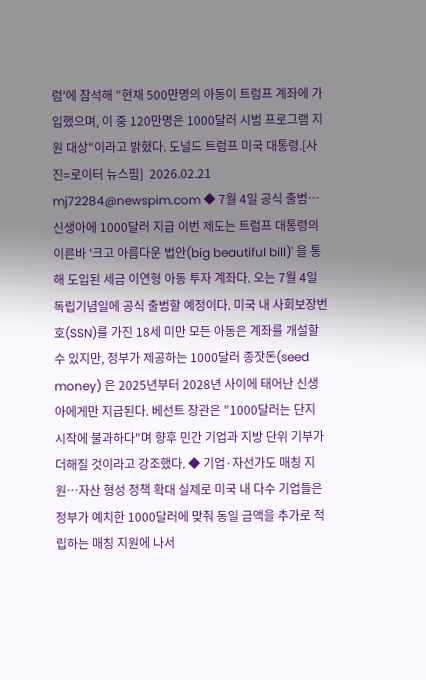럼'에 참석해 "현재 500만명의 아동이 트럼프 계좌에 가입했으며, 이 중 120만명은 1000달러 시범 프로그램 지원 대상"이라고 밝혔다. 도널드 트럼프 미국 대통령.[사진=로이터 뉴스핌]  2026.02.21 mj72284@newspim.com ◆ 7월 4일 공식 출범…신생아에 1000달러 지급 이번 제도는 트럼프 대통령의 이른바 '크고 아름다운 법안(big beautiful bill)' 을 통해 도입된 세금 이연형 아동 투자 계좌다. 오는 7월 4일 독립기념일에 공식 출범할 예정이다. 미국 내 사회보장번호(SSN)를 가진 18세 미만 모든 아동은 계좌를 개설할 수 있지만, 정부가 제공하는 1000달러 종잣돈(seed money) 은 2025년부터 2028년 사이에 태어난 신생아에게만 지급된다. 베선트 장관은 "1000달러는 단지 시작에 불과하다"며 향후 민간 기업과 지방 단위 기부가 더해질 것이라고 강조했다. ◆ 기업·자선가도 매칭 지원…자산 형성 정책 확대 실제로 미국 내 다수 기업들은 정부가 예치한 1000달러에 맞춰 동일 금액을 추가로 적립하는 매칭 지원에 나서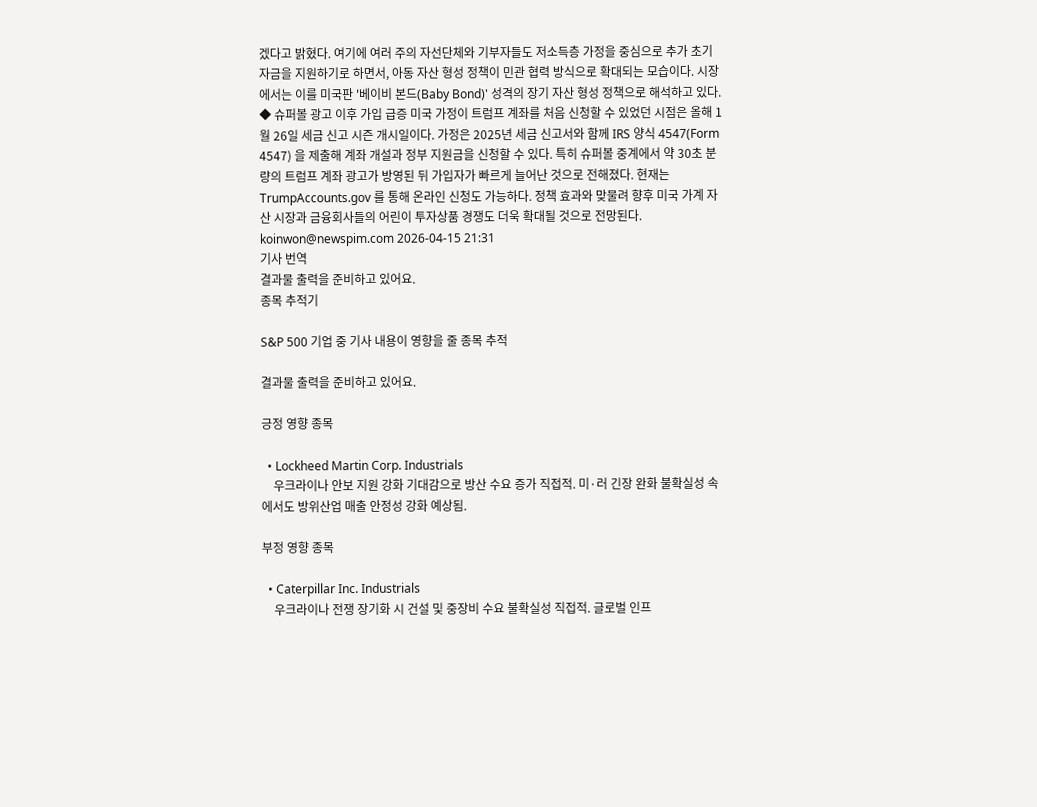겠다고 밝혔다. 여기에 여러 주의 자선단체와 기부자들도 저소득층 가정을 중심으로 추가 초기 자금을 지원하기로 하면서, 아동 자산 형성 정책이 민관 협력 방식으로 확대되는 모습이다. 시장에서는 이를 미국판 '베이비 본드(Baby Bond)' 성격의 장기 자산 형성 정책으로 해석하고 있다. ◆ 슈퍼볼 광고 이후 가입 급증 미국 가정이 트럼프 계좌를 처음 신청할 수 있었던 시점은 올해 1월 26일 세금 신고 시즌 개시일이다. 가정은 2025년 세금 신고서와 함께 IRS 양식 4547(Form 4547) 을 제출해 계좌 개설과 정부 지원금을 신청할 수 있다. 특히 슈퍼볼 중계에서 약 30초 분량의 트럼프 계좌 광고가 방영된 뒤 가입자가 빠르게 늘어난 것으로 전해졌다. 현재는 TrumpAccounts.gov 를 통해 온라인 신청도 가능하다. 정책 효과와 맞물려 향후 미국 가계 자산 시장과 금융회사들의 어린이 투자상품 경쟁도 더욱 확대될 것으로 전망된다. koinwon@newspim.com 2026-04-15 21:31
기사 번역
결과물 출력을 준비하고 있어요.
종목 추적기

S&P 500 기업 중 기사 내용이 영향을 줄 종목 추적

결과물 출력을 준비하고 있어요.

긍정 영향 종목

  • Lockheed Martin Corp. Industrials
    우크라이나 안보 지원 강화 기대감으로 방산 수요 증가 직접적. 미·러 긴장 완화 불확실성 속에서도 방위산업 매출 안정성 강화 예상됨.

부정 영향 종목

  • Caterpillar Inc. Industrials
    우크라이나 전쟁 장기화 시 건설 및 중장비 수요 불확실성 직접적. 글로벌 인프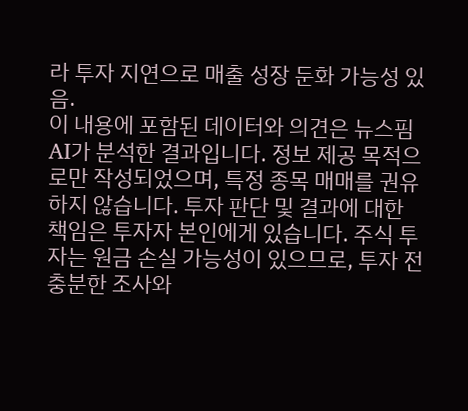라 투자 지연으로 매출 성장 둔화 가능성 있음.
이 내용에 포함된 데이터와 의견은 뉴스핌 AI가 분석한 결과입니다. 정보 제공 목적으로만 작성되었으며, 특정 종목 매매를 권유하지 않습니다. 투자 판단 및 결과에 대한 책임은 투자자 본인에게 있습니다. 주식 투자는 원금 손실 가능성이 있으므로, 투자 전 충분한 조사와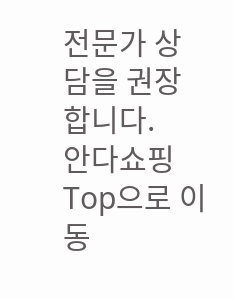전문가 상담을 권장합니다.
안다쇼핑
Top으로 이동